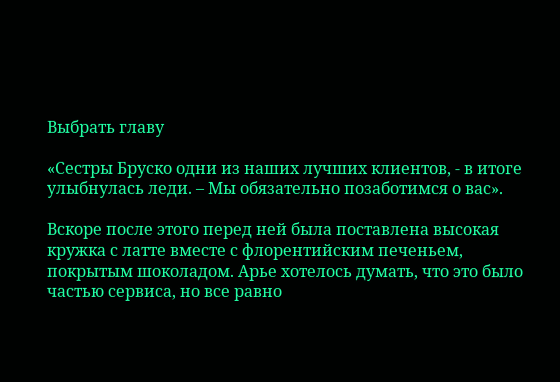Выбрать главу

«Сестры Бруско одни из наших лучших клиентов, - в итоге улыбнулась леди. – Мы обязательно позаботимся о вас».

Вскоре после этого перед ней была поставлена высокая кружка с латте вместе с флорентийским печеньем, покрытым шоколадом. Арье хотелось думать, что это было частью сервиса, но все равно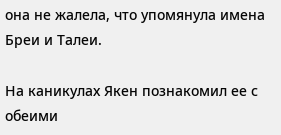она не жалела, что упомянула имена Бреи и Талеи.

На каникулах Якен познакомил ее с обеими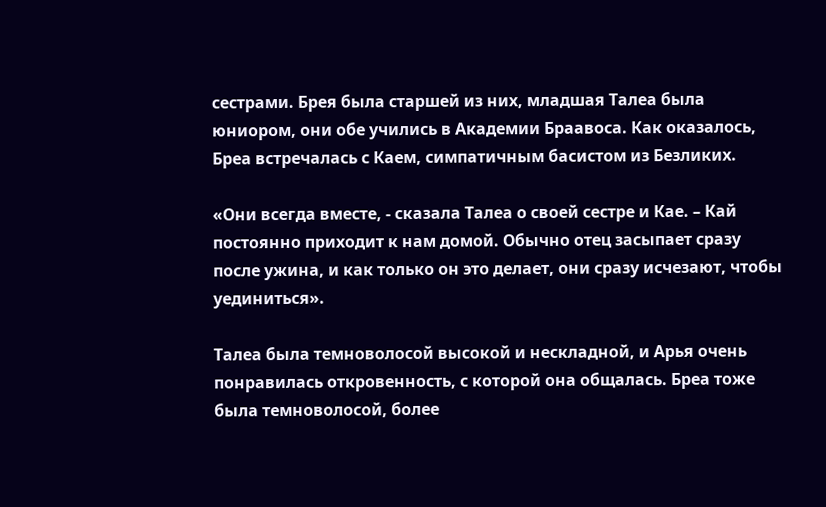сестрами. Брея была старшей из них, младшая Талеа была юниором, они обе учились в Академии Браавоса. Как оказалось, Бреа встречалась с Каем, симпатичным басистом из Безликих.

«Они всегда вместе, - сказала Талеа о своей сестре и Кае. – Кай постоянно приходит к нам домой. Обычно отец засыпает сразу после ужина, и как только он это делает, они сразу исчезают, чтобы уединиться».

Талеа была темноволосой высокой и нескладной, и Арья очень понравилась откровенность, с которой она общалась. Бреа тоже была темноволосой, более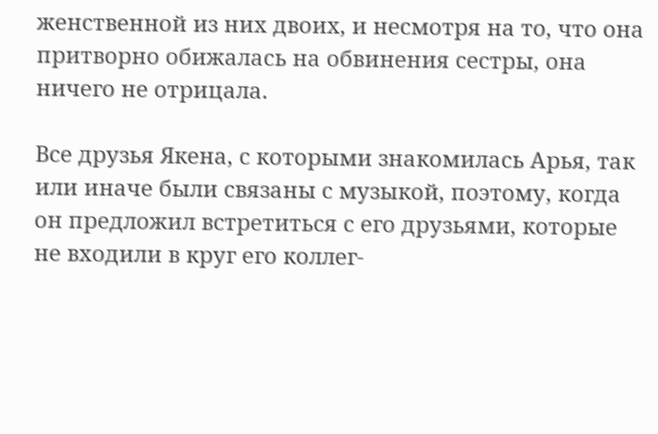женственной из них двоих, и несмотря на то, что она притворно обижалась на обвинения сестры, она ничего не отрицала.

Все друзья Якена, с которыми знакомилась Арья, так или иначе были связаны с музыкой, поэтому, когда он предложил встретиться с его друзьями, которые не входили в круг его коллег-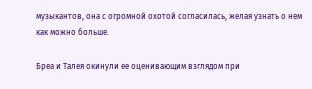музыкантов, она с огромной охотой согласилась, желая узнать о нем как можно больше.

Бреа и Талея окинули ее оценивающим взглядом при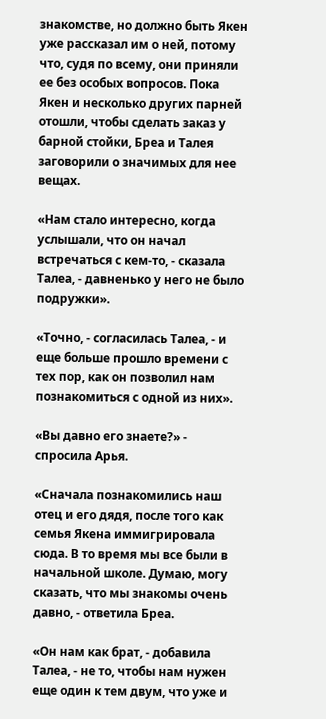знакомстве, но должно быть Якен уже рассказал им о ней, потому что, судя по всему, они приняли ее без особых вопросов. Пока Якен и несколько других парней отошли, чтобы сделать заказ у барной стойки, Бреа и Талея заговорили о значимых для нее вещах.

«Нам стало интересно, когда услышали, что он начал встречаться с кем-то, - сказала Талеа, - давненько у него не было подружки».

«Точно, - согласилась Талеа, - и еще больше прошло времени с тех пор, как он позволил нам познакомиться с одной из них».

«Вы давно его знаете?» - спросила Арья.

«Сначала познакомились наш отец и его дядя, после того как семья Якена иммигрировала сюда. В то время мы все были в начальной школе. Думаю, могу сказать, что мы знакомы очень давно, - ответила Бреа.

«Он нам как брат, - добавила Талеа, - не то, чтобы нам нужен еще один к тем двум, что уже и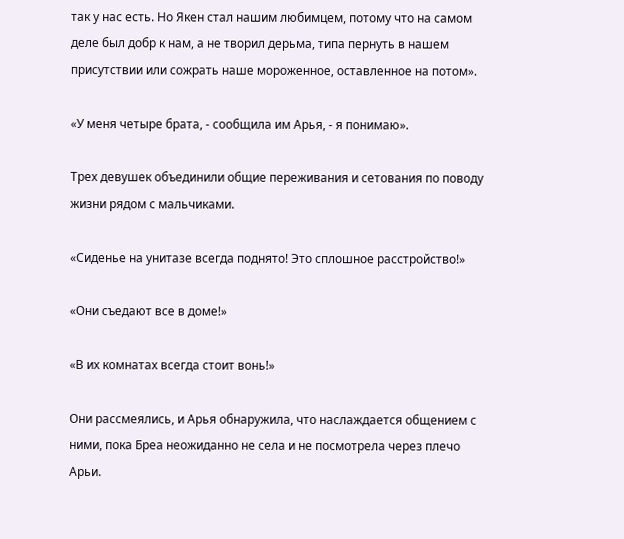так у нас есть. Но Якен стал нашим любимцем, потому что на самом деле был добр к нам, а не творил дерьма, типа пернуть в нашем присутствии или сожрать наше мороженное, оставленное на потом».

«У меня четыре брата, - сообщила им Арья, - я понимаю».

Трех девушек объединили общие переживания и сетования по поводу жизни рядом с мальчиками.

«Сиденье на унитазе всегда поднято! Это сплошное расстройство!»

«Они съедают все в доме!»

«В их комнатах всегда стоит вонь!»

Они рассмеялись, и Арья обнаружила, что наслаждается общением с ними, пока Бреа неожиданно не села и не посмотрела через плечо Арьи.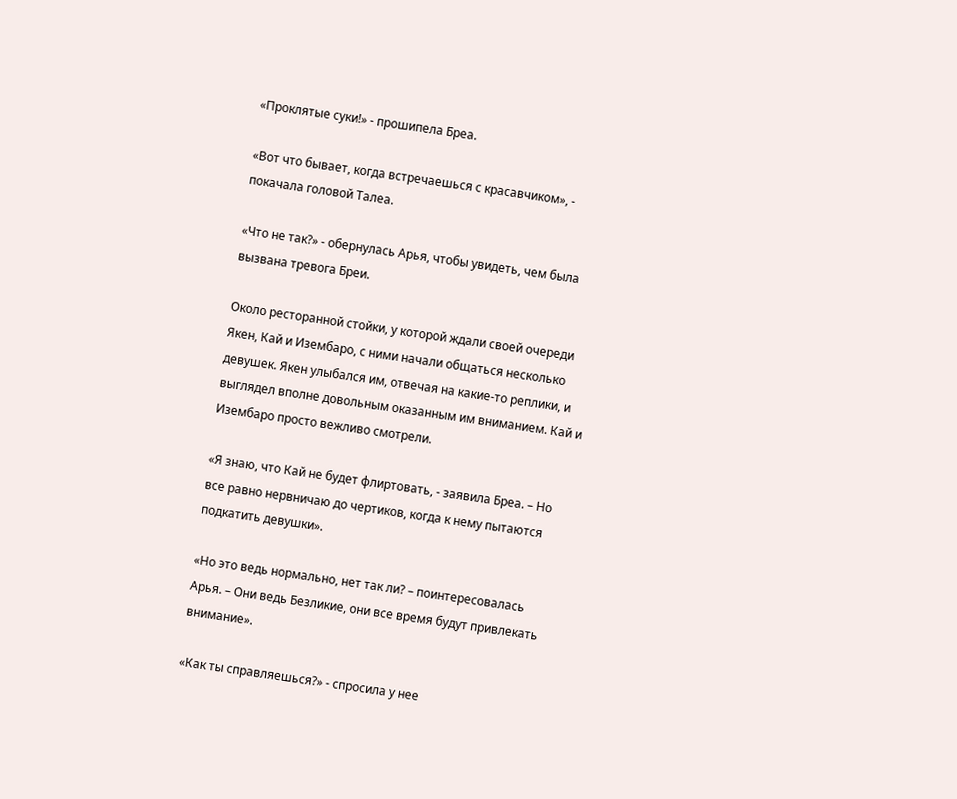«Проклятые суки!» - прошипела Бреа.

«Вот что бывает, когда встречаешься с красавчиком», - покачала головой Талеа.

«Что не так?» - обернулась Арья, чтобы увидеть, чем была вызвана тревога Бреи.

Около ресторанной стойки, у которой ждали своей очереди Якен, Кай и Изембаро, с ними начали общаться несколько девушек. Якен улыбался им, отвечая на какие-то реплики, и выглядел вполне довольным оказанным им вниманием. Кай и Изембаро просто вежливо смотрели.

«Я знаю, что Кай не будет флиртовать, - заявила Бреа. – Но все равно нервничаю до чертиков, когда к нему пытаются подкатить девушки».

«Но это ведь нормально, нет так ли? – поинтересовалась Арья. – Они ведь Безликие, они все время будут привлекать внимание».

«Как ты справляешься?» - спросила у нее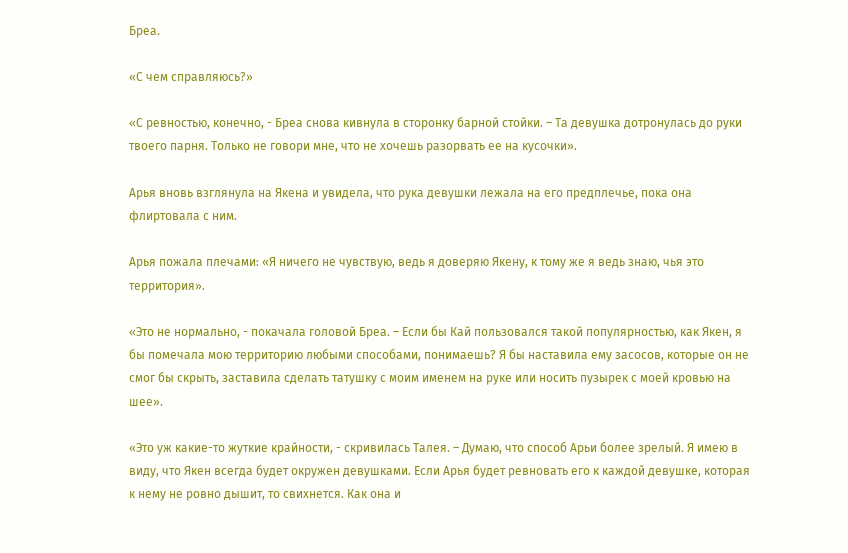Бреа.

«С чем справляюсь?»

«С ревностью, конечно, - Бреа снова кивнула в сторонку барной стойки. – Та девушка дотронулась до руки твоего парня. Только не говори мне, что не хочешь разорвать ее на кусочки».

Арья вновь взглянула на Якена и увидела, что рука девушки лежала на его предплечье, пока она флиртовала с ним.

Арья пожала плечами: «Я ничего не чувствую, ведь я доверяю Якену, к тому же я ведь знаю, чья это территория».

«Это не нормально, - покачала головой Бреа. – Если бы Кай пользовался такой популярностью, как Якен, я бы помечала мою территорию любыми способами, понимаешь? Я бы наставила ему засосов, которые он не смог бы скрыть, заставила сделать татушку с моим именем на руке или носить пузырек с моей кровью на шее».

«Это уж какие-то жуткие крайности, - скривилась Талея. – Думаю, что способ Арьи более зрелый. Я имею в виду, что Якен всегда будет окружен девушками. Если Арья будет ревновать его к каждой девушке, которая к нему не ровно дышит, то свихнется. Как она и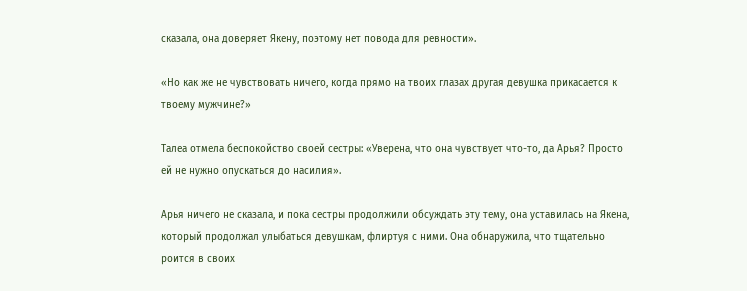сказала, она доверяет Якену, поэтому нет повода для ревности».

«Но как же не чувствовать ничего, когда прямо на твоих глазах другая девушка прикасается к твоему мужчине?»

Талеа отмела беспокойство своей сестры: «Уверена, что она чувствует что-то, да Арья? Просто ей не нужно опускаться до насилия».

Арья ничего не сказала, и пока сестры продолжили обсуждать эту тему, она уставилась на Якена, который продолжал улыбаться девушкам, флиртуя с ними. Она обнаружила, что тщательно роится в своих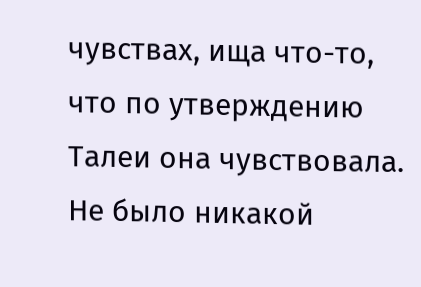чувствах, ища что-то, что по утверждению Талеи она чувствовала. Не было никакой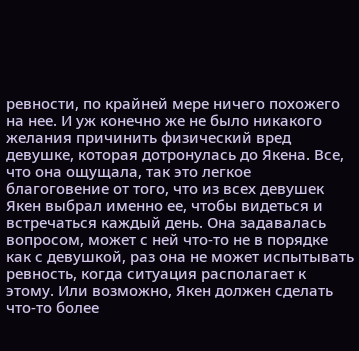ревности, по крайней мере ничего похожего на нее. И уж конечно же не было никакого желания причинить физический вред девушке, которая дотронулась до Якена. Все, что она ощущала, так это легкое благоговение от того, что из всех девушек Якен выбрал именно ее, чтобы видеться и встречаться каждый день. Она задавалась вопросом, может с ней что-то не в порядке как с девушкой, раз она не может испытывать ревность, когда ситуация располагает к этому. Или возможно, Якен должен сделать что-то более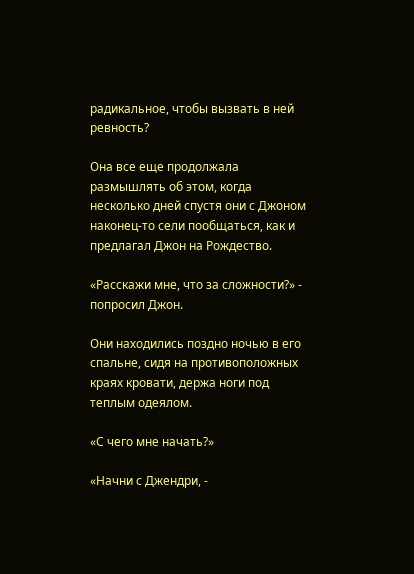радикальное, чтобы вызвать в ней ревность?

Она все еще продолжала размышлять об этом, когда несколько дней спустя они с Джоном наконец-то сели пообщаться, как и предлагал Джон на Рождество.

«Расскажи мне, что за сложности?» - попросил Джон.

Они находились поздно ночью в его спальне, сидя на противоположных краях кровати, держа ноги под теплым одеялом.

«С чего мне начать?»

«Начни с Джендри, -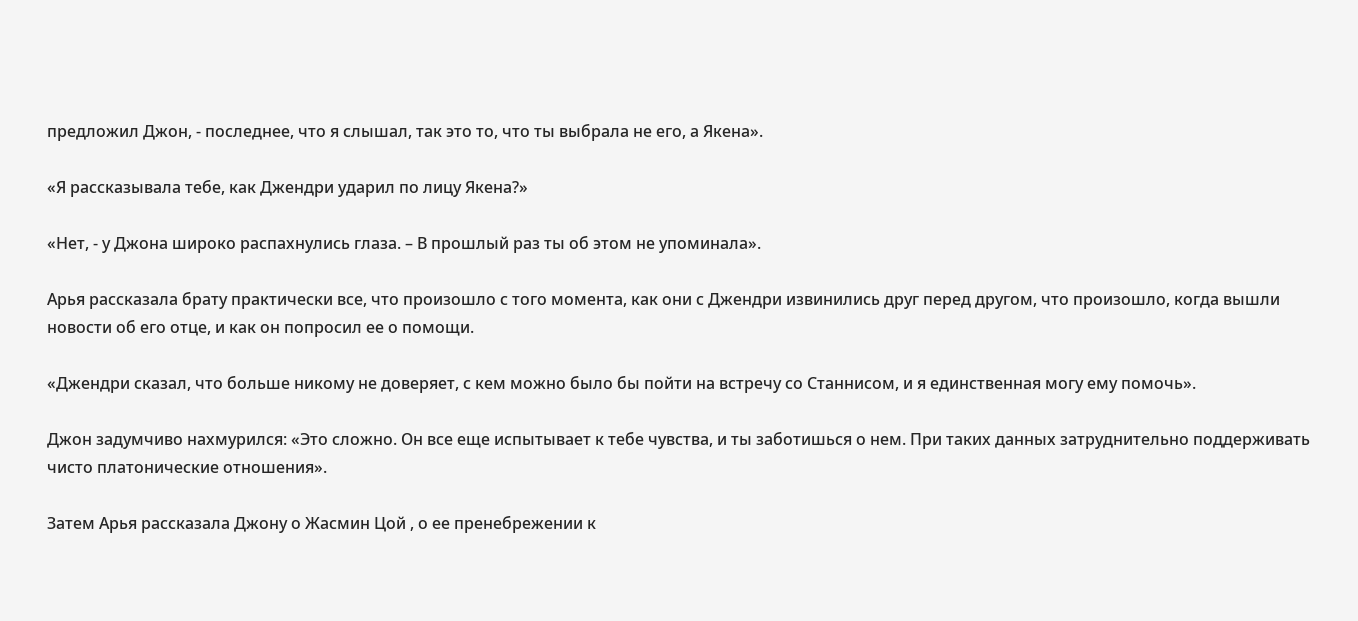предложил Джон, - последнее, что я слышал, так это то, что ты выбрала не его, а Якена».

«Я рассказывала тебе, как Джендри ударил по лицу Якена?»

«Нет, - у Джона широко распахнулись глаза. – В прошлый раз ты об этом не упоминала».

Арья рассказала брату практически все, что произошло с того момента, как они с Джендри извинились друг перед другом, что произошло, когда вышли новости об его отце, и как он попросил ее о помощи.

«Джендри сказал, что больше никому не доверяет, с кем можно было бы пойти на встречу со Станнисом, и я единственная могу ему помочь».

Джон задумчиво нахмурился: «Это сложно. Он все еще испытывает к тебе чувства, и ты заботишься о нем. При таких данных затруднительно поддерживать чисто платонические отношения».

Затем Арья рассказала Джону о Жасмин Цой , о ее пренебрежении к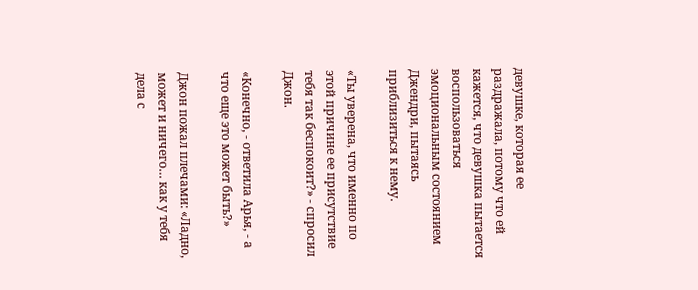девушке, которая ее раздражала, потому что ей кажется, что девушка пытается воспользоваться эмоциональным состоянием Джендри, пытаясь приблизиться к нему.

«Ты уверена, что именно по этой причине ее присутствие тебя так беспокоит?» - спросил Джон.

«Конечно, - ответила Арья, - а что еще это может быть?»

Джон пожал плечами: «Ладно, может и ничего… как у тебя дела с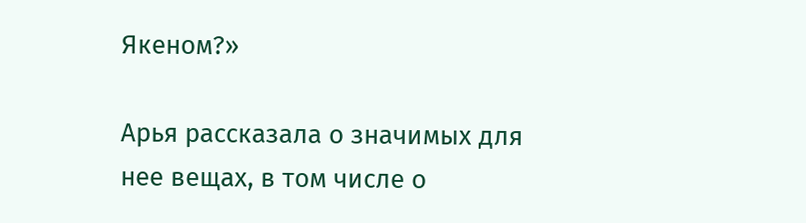Якеном?»

Арья рассказала о значимых для нее вещах, в том числе о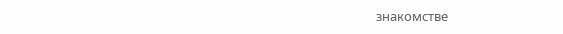знакомстве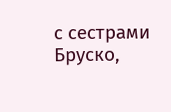с сестрами Бруско,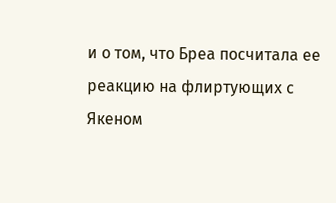и о том, что Бреа посчитала ее реакцию на флиртующих с Якеном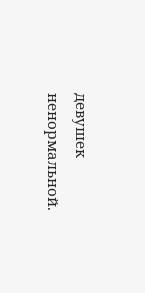девушек ненормальной.